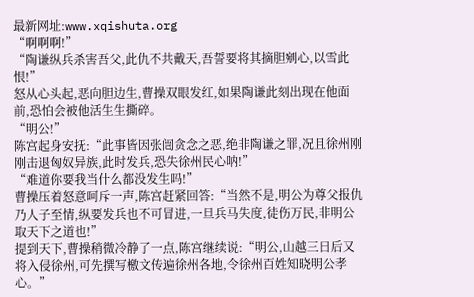最新网址:www.xqishuta.org
“啊啊啊!”
“陶谦纵兵杀害吾父,此仇不共戴天,吾誓要将其摘胆剜心,以雪此恨!”
怒从心头起,恶向胆边生,曹操双眼发红,如果陶谦此刻出现在他面前,恐怕会被他活生生撕碎。
“明公!”
陈宫起身安抚:“此事皆因张闿贪念之恶,绝非陶谦之罪,况且徐州刚刚击退匈奴异族,此时发兵,恐失徐州民心呐!”
“难道你要我当什么都没发生吗!”
曹操压着怒意呵斥一声,陈宫赶紧回答:“当然不是,明公为尊父报仇乃人子至情,纵要发兵也不可冒进,一旦兵马失度,徒伤万民,非明公取天下之道也!”
提到天下,曹操稍微冷静了一点,陈宫继续说:“明公,山越三日后又将入侵徐州,可先撰写檄文传遍徐州各地,令徐州百姓知晓明公孝心。”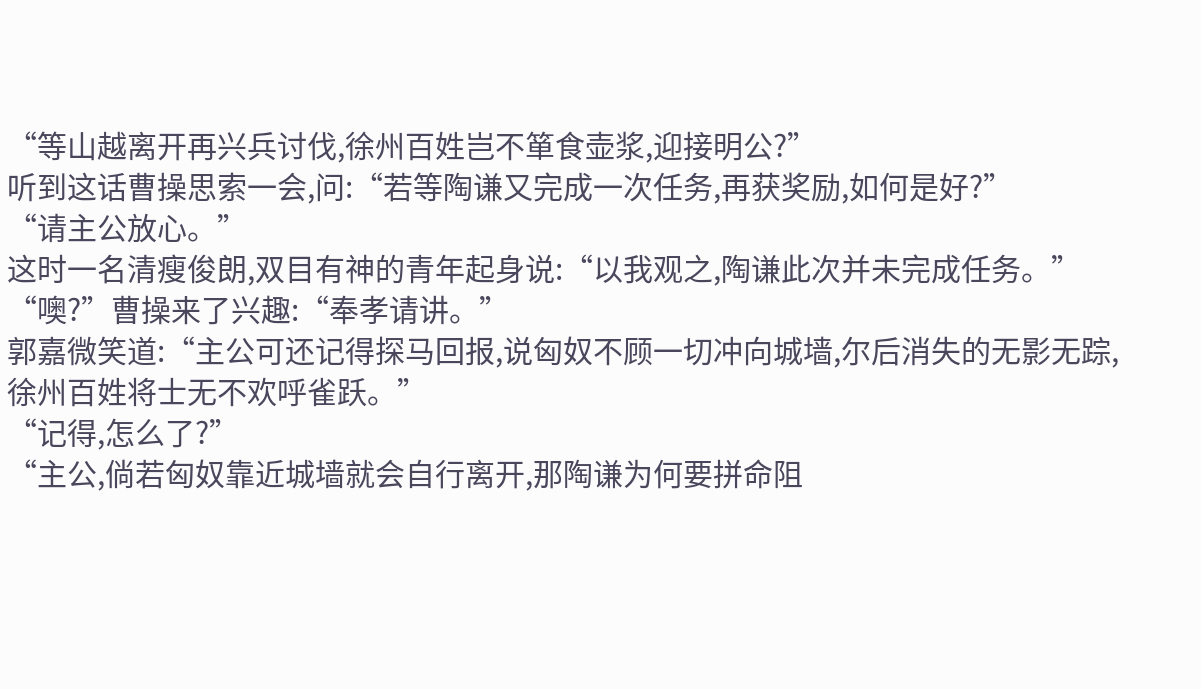“等山越离开再兴兵讨伐,徐州百姓岂不箪食壶浆,迎接明公?”
听到这话曹操思索一会,问:“若等陶谦又完成一次任务,再获奖励,如何是好?”
“请主公放心。”
这时一名清瘦俊朗,双目有神的青年起身说:“以我观之,陶谦此次并未完成任务。”
“噢?”曹操来了兴趣:“奉孝请讲。”
郭嘉微笑道:“主公可还记得探马回报,说匈奴不顾一切冲向城墙,尔后消失的无影无踪,徐州百姓将士无不欢呼雀跃。”
“记得,怎么了?”
“主公,倘若匈奴靠近城墙就会自行离开,那陶谦为何要拼命阻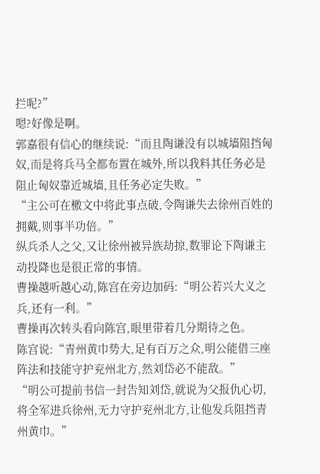拦呢?”
嗯?好像是啊。
郭嘉很有信心的继续说:“而且陶谦没有以城墙阻挡匈奴,而是将兵马全都布置在城外,所以我料其任务必是阻止匈奴靠近城墙,且任务必定失败。”
“主公可在檄文中将此事点破,令陶谦失去徐州百姓的拥戴,则事半功倍。”
纵兵杀人之父,又让徐州被异族劫掠,数罪论下陶谦主动投降也是很正常的事情。
曹操越听越心动,陈宫在旁边加码:“明公若兴大义之兵,还有一利。”
曹操再次转头看向陈宫,眼里带着几分期待之色。
陈宫说:“青州黄巾势大,足有百万之众,明公能借三座阵法和技能守护兖州北方,然刘岱必不能敌。”
“明公可提前书信一封告知刘岱,就说为父报仇心切,将全军进兵徐州,无力守护兖州北方,让他发兵阻挡青州黄巾。”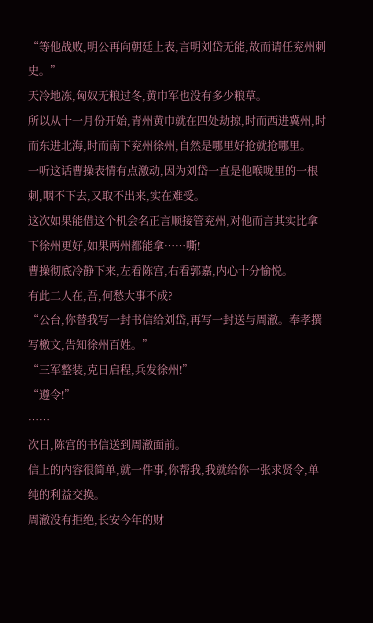“等他战败,明公再向朝廷上表,言明刘岱无能,故而请任兖州刺史。”
天冷地冻,匈奴无粮过冬,黄巾军也没有多少粮草。
所以从十一月份开始,青州黄巾就在四处劫掠,时而西进冀州,时而东进北海,时而南下兖州徐州,自然是哪里好抢就抢哪里。
一听这话曹操表情有点激动,因为刘岱一直是他喉咙里的一根刺,咽不下去,又取不出来,实在难受。
这次如果能借这个机会名正言顺接管兖州,对他而言其实比拿下徐州更好,如果两州都能拿……嘶!
曹操彻底冷静下来,左看陈宫,右看郭嘉,内心十分愉悦。
有此二人在,吾,何愁大事不成?
“公台,你替我写一封书信给刘岱,再写一封送与周澈。奉孝撰写檄文,告知徐州百姓。”
“三军整装,克日启程,兵发徐州!”
“遵令!”
……
次日,陈宫的书信送到周澈面前。
信上的内容很简单,就一件事,你帮我,我就给你一张求贤令,单纯的利益交换。
周澈没有拒绝,长安今年的财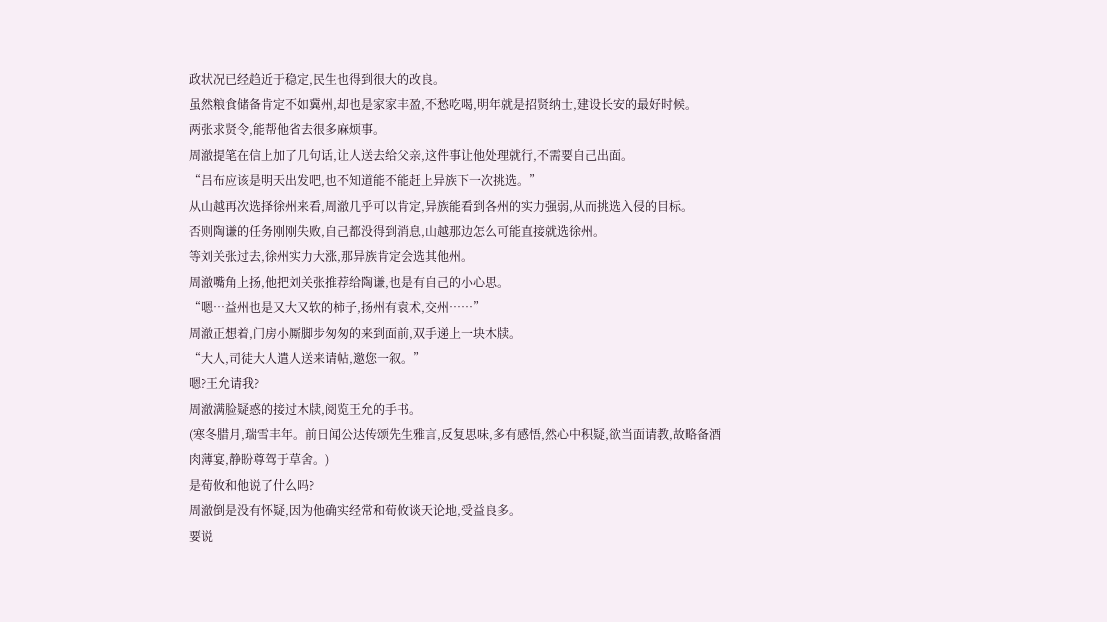政状况已经趋近于稳定,民生也得到很大的改良。
虽然粮食储备肯定不如冀州,却也是家家丰盈,不愁吃喝,明年就是招贤纳士,建设长安的最好时候。
两张求贤令,能帮他省去很多麻烦事。
周澈提笔在信上加了几句话,让人送去给父亲,这件事让他处理就行,不需要自己出面。
“吕布应该是明天出发吧,也不知道能不能赶上异族下一次挑选。”
从山越再次选择徐州来看,周澈几乎可以肯定,异族能看到各州的实力强弱,从而挑选入侵的目标。
否则陶谦的任务刚刚失败,自己都没得到消息,山越那边怎么可能直接就选徐州。
等刘关张过去,徐州实力大涨,那异族肯定会选其他州。
周澈嘴角上扬,他把刘关张推荐给陶谦,也是有自己的小心思。
“嗯…益州也是又大又软的柿子,扬州有袁术,交州……”
周澈正想着,门房小厮脚步匆匆的来到面前,双手递上一块木牍。
“大人,司徒大人遣人送来请帖,邀您一叙。”
嗯?王允请我?
周澈满脸疑惑的接过木牍,阅览王允的手书。
(寒冬腊月,瑞雪丰年。前日闻公达传颂先生雅言,反复思味,多有感悟,然心中积疑,欲当面请教,故略备酒肉薄宴,静盼尊驾于草舍。)
是荀攸和他说了什么吗?
周澈倒是没有怀疑,因为他确实经常和荀攸谈天论地,受益良多。
要说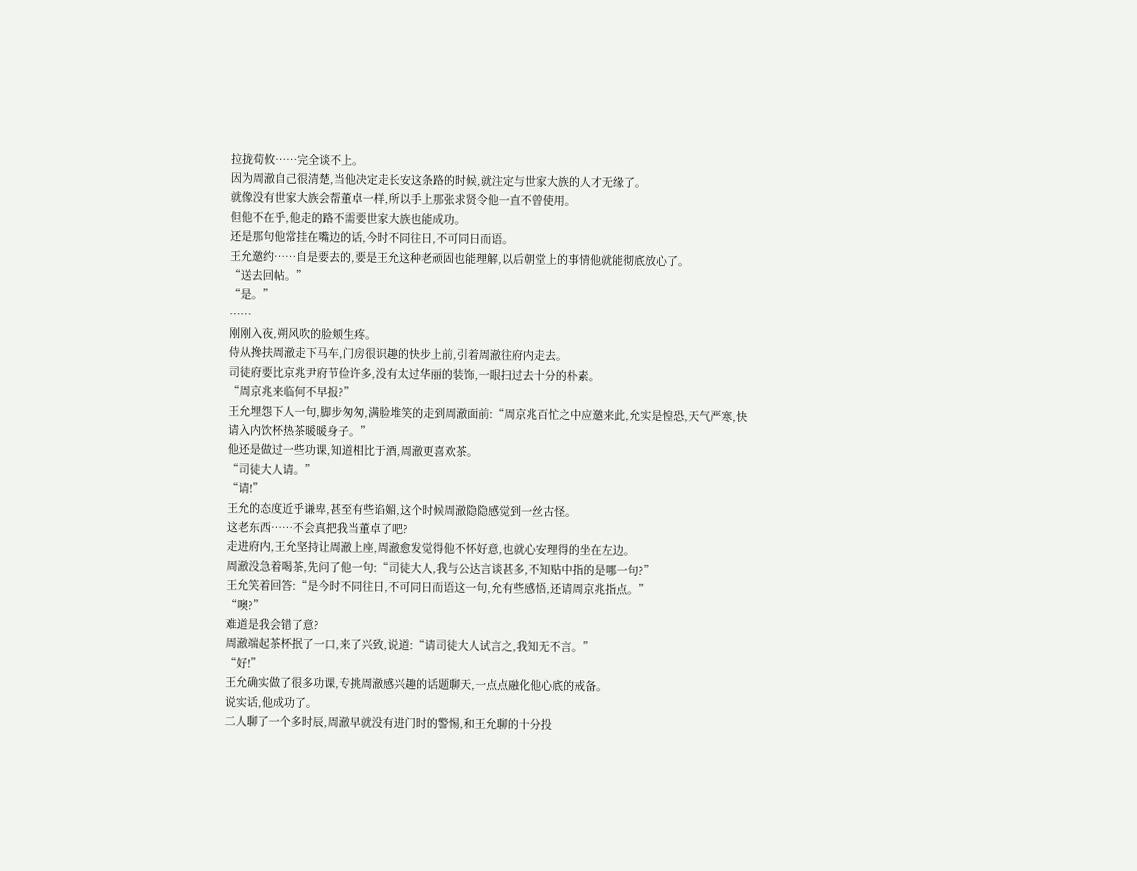拉拢荀攸……完全谈不上。
因为周澈自己很清楚,当他决定走长安这条路的时候,就注定与世家大族的人才无缘了。
就像没有世家大族会帮董卓一样,所以手上那张求贤令他一直不曾使用。
但他不在乎,他走的路不需要世家大族也能成功。
还是那句他常挂在嘴边的话,今时不同往日,不可同日而语。
王允邀约……自是要去的,要是王允这种老顽固也能理解,以后朝堂上的事情他就能彻底放心了。
“送去回帖。”
“是。”
……
刚刚入夜,朔风吹的脸颊生疼。
侍从搀扶周澈走下马车,门房很识趣的快步上前,引着周澈往府内走去。
司徒府要比京兆尹府节俭许多,没有太过华丽的装饰,一眼扫过去十分的朴素。
“周京兆来临何不早报?”
王允埋怨下人一句,脚步匆匆,满脸堆笑的走到周澈面前:“周京兆百忙之中应邀来此,允实是惶恐,天气严寒,快请入内饮杯热茶暖暖身子。”
他还是做过一些功课,知道相比于酒,周澈更喜欢茶。
“司徒大人请。”
“请!”
王允的态度近乎谦卑,甚至有些谄媚,这个时候周澈隐隐感觉到一丝古怪。
这老东西……不会真把我当董卓了吧?
走进府内,王允坚持让周澈上座,周澈愈发觉得他不怀好意,也就心安理得的坐在左边。
周澈没急着喝茶,先问了他一句:“司徒大人,我与公达言谈甚多,不知贴中指的是哪一句?”
王允笑着回答:“是今时不同往日,不可同日而语这一句,允有些感悟,还请周京兆指点。”
“噢?”
难道是我会错了意?
周澈端起茶杯抿了一口,来了兴致,说道:“请司徒大人试言之,我知无不言。”
“好!”
王允确实做了很多功课,专挑周澈感兴趣的话题聊天,一点点融化他心底的戒备。
说实话,他成功了。
二人聊了一个多时辰,周澈早就没有进门时的警惕,和王允聊的十分投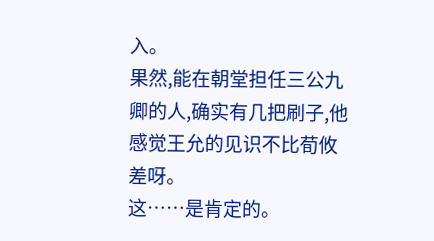入。
果然,能在朝堂担任三公九卿的人,确实有几把刷子,他感觉王允的见识不比荀攸差呀。
这……是肯定的。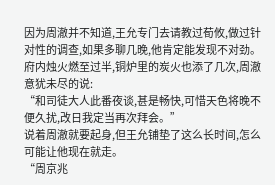因为周澈并不知道,王允专门去请教过荀攸,做过针对性的调查,如果多聊几晚,他肯定能发现不对劲。
府内烛火燃至过半,铜炉里的炭火也添了几次,周澈意犹未尽的说:
“和司徒大人此番夜谈,甚是畅快,可惜天色将晚不便久扰,改日我定当再次拜会。”
说着周澈就要起身,但王允铺垫了这么长时间,怎么可能让他现在就走。
“周京兆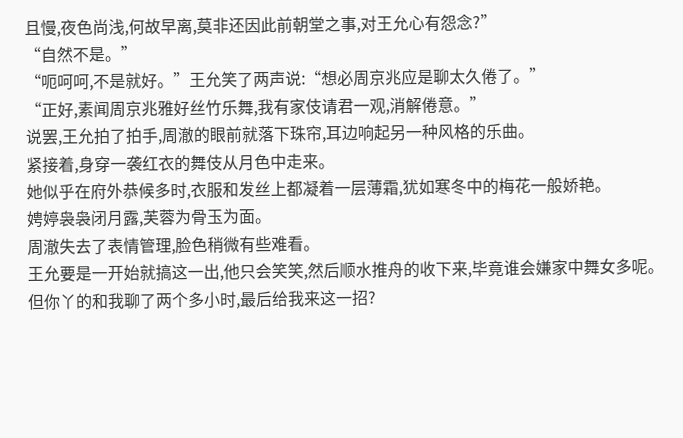且慢,夜色尚浅,何故早离,莫非还因此前朝堂之事,对王允心有怨念?”
“自然不是。”
“呃呵呵,不是就好。”王允笑了两声说:“想必周京兆应是聊太久倦了。”
“正好,素闻周京兆雅好丝竹乐舞,我有家伎请君一观,消解倦意。”
说罢,王允拍了拍手,周澈的眼前就落下珠帘,耳边响起另一种风格的乐曲。
紧接着,身穿一袭红衣的舞伎从月色中走来。
她似乎在府外恭候多时,衣服和发丝上都凝着一层薄霜,犹如寒冬中的梅花一般娇艳。
娉婷袅袅闭月露,芙蓉为骨玉为面。
周澈失去了表情管理,脸色稍微有些难看。
王允要是一开始就搞这一出,他只会笑笑,然后顺水推舟的收下来,毕竟谁会嫌家中舞女多呢。
但你丫的和我聊了两个多小时,最后给我来这一招?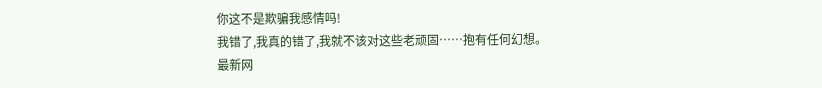你这不是欺骗我感情吗!
我错了,我真的错了,我就不该对这些老顽固……抱有任何幻想。
最新网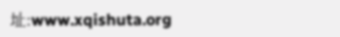址:www.xqishuta.org